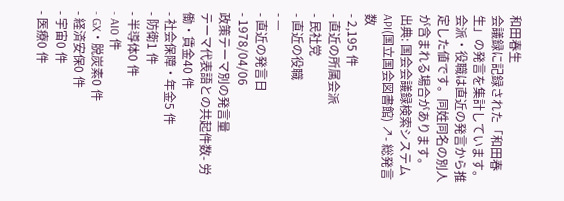和田春生
会議録に記録された「和田春生」の発言を集計しています。会派・役職は直近の発言から推定した値です。同姓同名の別人が含まれる場合があります。
出典: 国会会議録検索システム API(国立国会図書館) ↗- 総発言数
- 2,195 件
- 直近の所属会派
- 民社党
- 直近の役職
- —
- 直近の発言日
- 1978/04/06
政策テーマ別の発言量
テーマ代表語との共起件数- 労働・賃金40 件
- 社会保障・年金5 件
- 防衛1 件
- 半導体0 件
- AI0 件
- GX・脱炭素0 件
- 経済安保0 件
- 宇宙0 件
- 医療0 件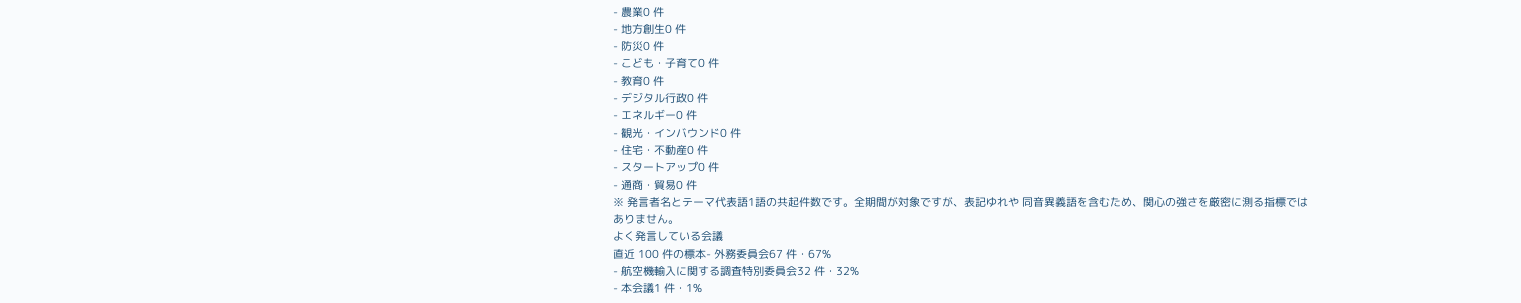- 農業0 件
- 地方創生0 件
- 防災0 件
- こども・子育て0 件
- 教育0 件
- デジタル行政0 件
- エネルギー0 件
- 観光・インバウンド0 件
- 住宅・不動産0 件
- スタートアップ0 件
- 通商・貿易0 件
※ 発言者名とテーマ代表語1語の共起件数です。全期間が対象ですが、表記ゆれや 同音異義語を含むため、関心の強さを厳密に測る指標ではありません。
よく発言している会議
直近 100 件の標本- 外務委員会67 件・67%
- 航空機輸入に関する調査特別委員会32 件・32%
- 本会議1 件・1%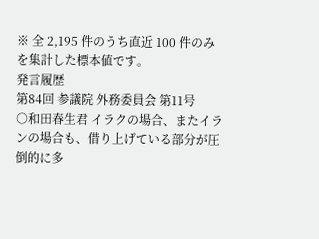※ 全 2,195 件のうち直近 100 件のみを集計した標本値です。
発言履歴
第84回 参議院 外務委員会 第11号
○和田春生君 イラクの場合、またイランの場合も、借り上げている部分が圧倒的に多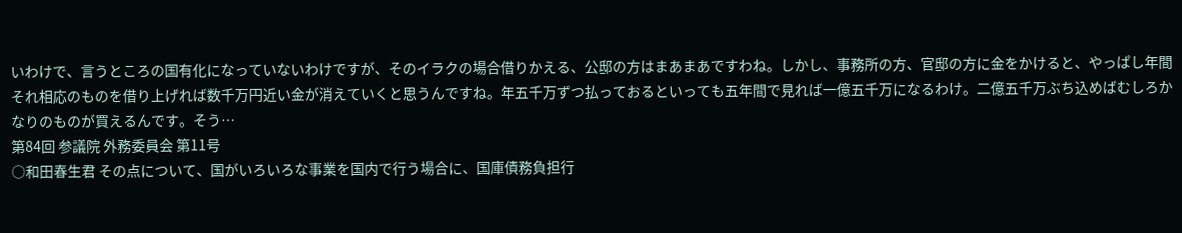いわけで、言うところの国有化になっていないわけですが、そのイラクの場合借りかえる、公邸の方はまあまあですわね。しかし、事務所の方、官邸の方に金をかけると、やっぱし年間それ相応のものを借り上げれば数千万円近い金が消えていくと思うんですね。年五千万ずつ払っておるといっても五年間で見れば一億五千万になるわけ。二億五千万ぶち込めばむしろかなりのものが買えるんです。そう…
第84回 参議院 外務委員会 第11号
○和田春生君 その点について、国がいろいろな事業を国内で行う場合に、国庫債務負担行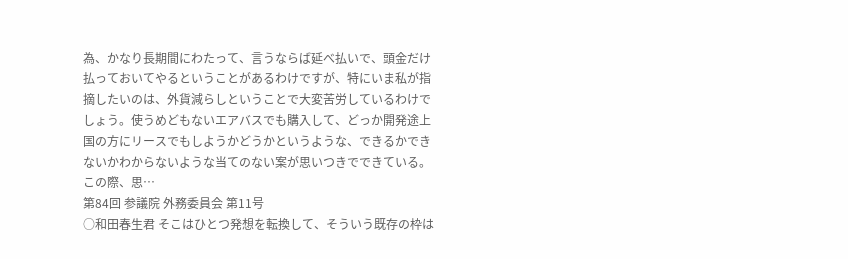為、かなり長期間にわたって、言うならば延べ払いで、頭金だけ払っておいてやるということがあるわけですが、特にいま私が指摘したいのは、外貨減らしということで大変苦労しているわけでしょう。使うめどもないエアバスでも購入して、どっか開発途上国の方にリースでもしようかどうかというような、できるかできないかわからないような当てのない案が思いつきでできている。この際、思…
第84回 参議院 外務委員会 第11号
○和田春生君 そこはひとつ発想を転換して、そういう既存の枠は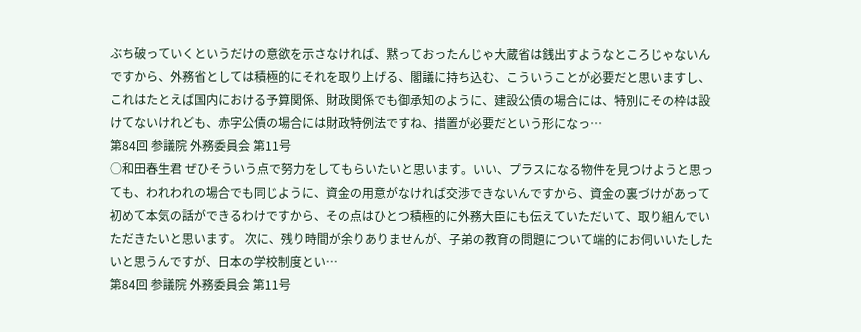ぶち破っていくというだけの意欲を示さなければ、黙っておったんじゃ大蔵省は銭出すようなところじゃないんですから、外務省としては積極的にそれを取り上げる、閣議に持ち込む、こういうことが必要だと思いますし、これはたとえば国内における予算関係、財政関係でも御承知のように、建設公債の場合には、特別にその枠は設けてないけれども、赤字公債の場合には財政特例法ですね、措置が必要だという形になっ…
第84回 参議院 外務委員会 第11号
○和田春生君 ぜひそういう点で努力をしてもらいたいと思います。いい、プラスになる物件を見つけようと思っても、われわれの場合でも同じように、資金の用意がなければ交渉できないんですから、資金の裏づけがあって初めて本気の話ができるわけですから、その点はひとつ積極的に外務大臣にも伝えていただいて、取り組んでいただきたいと思います。 次に、残り時間が余りありませんが、子弟の教育の問題について端的にお伺いいたしたいと思うんですが、日本の学校制度とい…
第84回 参議院 外務委員会 第11号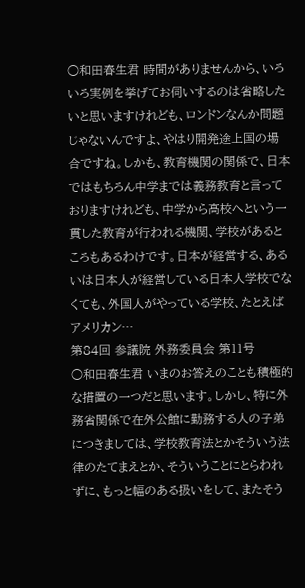○和田春生君 時間がありませんから、いろいろ実例を挙げてお伺いするのは省略したいと思いますけれども、ロンドンなんか問題じゃないんですよ、やはり開発途上国の場合ですね。しかも、教育機関の関係で、日本ではもちろん中学までは義務教育と言っておりますけれども、中学から高校へという一貫した教育が行われる機関、学校があるところもあるわけです。日本が経営する、あるいは日本人が経営している日本人学校でなくても、外国人がやっている学校、たとえばアメリカン…
第84回 参議院 外務委員会 第11号
○和田春生君 いまのお答えのことも積極的な措置の一つだと思います。しかし、特に外務省関係で在外公館に勤務する人の子弟につきましては、学校教育法とかそういう法律のたてまえとか、そういうことにとらわれずに、もっと幅のある扱いをして、またそう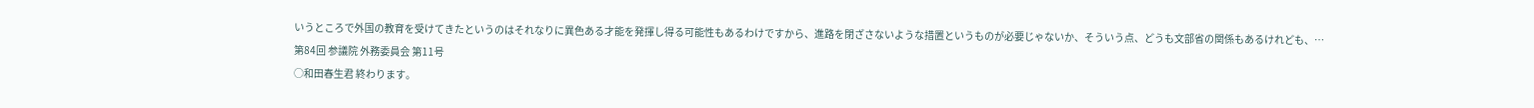いうところで外国の教育を受けてきたというのはそれなりに異色ある才能を発揮し得る可能性もあるわけですから、進路を閉ざさないような措置というものが必要じゃないか、そういう点、どうも文部省の関係もあるけれども、…
第84回 参議院 外務委員会 第11号
○和田春生君 終わります。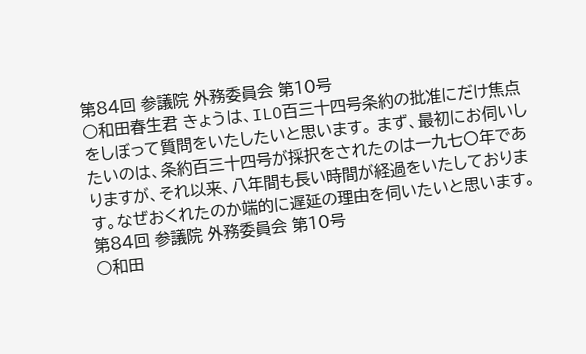第84回 参議院 外務委員会 第10号
○和田春生君 きょうは、ILO百三十四号条約の批准にだけ焦点をしぼって質問をいたしたいと思います。 まず、最初にお伺いしたいのは、条約百三十四号が採択をされたのは一九七〇年でありますが、それ以来、八年間も長い時間が経過をいたしております。なぜおくれたのか端的に遅延の理由を伺いたいと思います。
第84回 参議院 外務委員会 第10号
○和田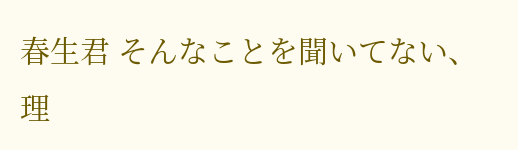春生君 そんなことを聞いてない、理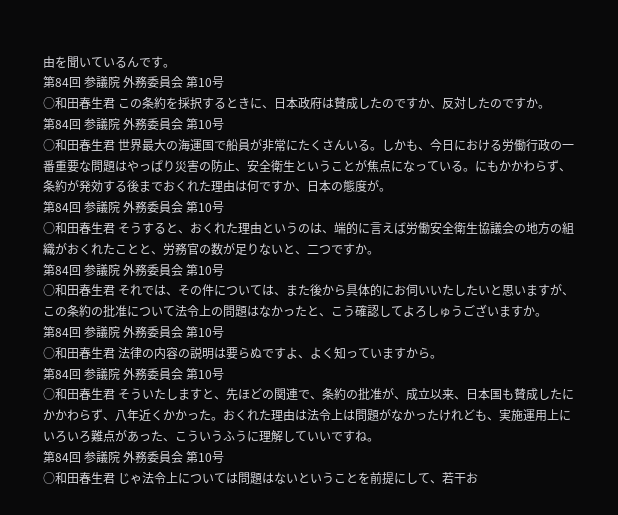由を聞いているんです。
第84回 参議院 外務委員会 第10号
○和田春生君 この条約を採択するときに、日本政府は賛成したのですか、反対したのですか。
第84回 参議院 外務委員会 第10号
○和田春生君 世界最大の海運国で船員が非常にたくさんいる。しかも、今日における労働行政の一番重要な問題はやっぱり災害の防止、安全衛生ということが焦点になっている。にもかかわらず、条約が発効する後までおくれた理由は何ですか、日本の態度が。
第84回 参議院 外務委員会 第10号
○和田春生君 そうすると、おくれた理由というのは、端的に言えば労働安全衛生協議会の地方の組織がおくれたことと、労務官の数が足りないと、二つですか。
第84回 参議院 外務委員会 第10号
○和田春生君 それでは、その件については、また後から具体的にお伺いいたしたいと思いますが、この条約の批准について法令上の問題はなかったと、こう確認してよろしゅうございますか。
第84回 参議院 外務委員会 第10号
○和田春生君 法律の内容の説明は要らぬですよ、よく知っていますから。
第84回 参議院 外務委員会 第10号
○和田春生君 そういたしますと、先ほどの関連で、条約の批准が、成立以来、日本国も賛成したにかかわらず、八年近くかかった。おくれた理由は法令上は問題がなかったけれども、実施運用上にいろいろ難点があった、こういうふうに理解していいですね。
第84回 参議院 外務委員会 第10号
○和田春生君 じゃ法令上については問題はないということを前提にして、若干お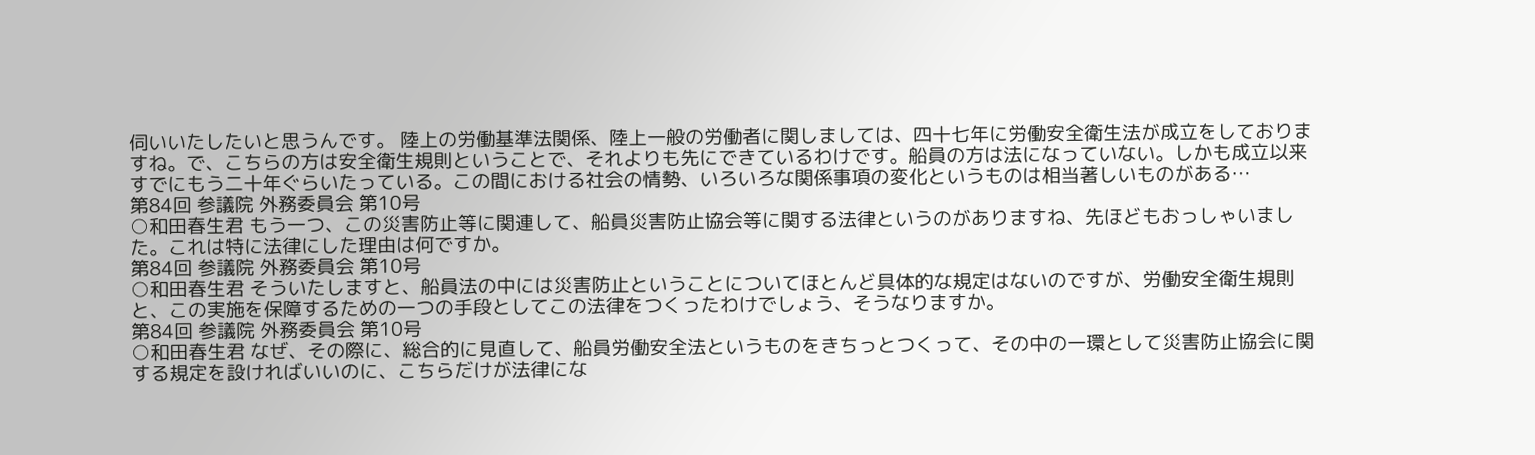伺いいたしたいと思うんです。 陸上の労働基準法関係、陸上一般の労働者に関しましては、四十七年に労働安全衛生法が成立をしておりますね。で、こちらの方は安全衛生規則ということで、それよりも先にできているわけです。船員の方は法になっていない。しかも成立以来すでにもう二十年ぐらいたっている。この間における社会の情勢、いろいろな関係事項の変化というものは相当著しいものがある…
第84回 参議院 外務委員会 第10号
○和田春生君 もう一つ、この災害防止等に関連して、船員災害防止協会等に関する法律というのがありますね、先ほどもおっしゃいました。これは特に法律にした理由は何ですか。
第84回 参議院 外務委員会 第10号
○和田春生君 そういたしますと、船員法の中には災害防止ということについてほとんど具体的な規定はないのですが、労働安全衛生規則と、この実施を保障するための一つの手段としてこの法律をつくったわけでしょう、そうなりますか。
第84回 参議院 外務委員会 第10号
○和田春生君 なぜ、その際に、総合的に見直して、船員労働安全法というものをきちっとつくって、その中の一環として災害防止協会に関する規定を設ければいいのに、こちらだけが法律にな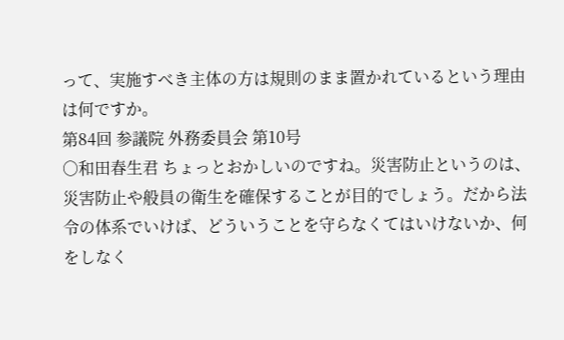って、実施すべき主体の方は規則のまま置かれているという理由は何ですか。
第84回 参議院 外務委員会 第10号
○和田春生君 ちょっとおかしいのですね。災害防止というのは、災害防止や般員の衛生を確保することが目的でしょう。だから法令の体系でいけば、どういうことを守らなくてはいけないか、何をしなく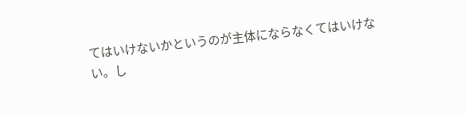てはいけないかというのが主体にならなくてはいけない。し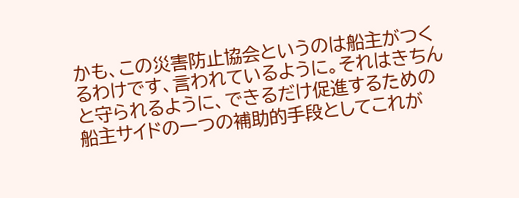かも、この災害防止協会というのは船主がつくるわけです、言われているように。それはきちんと守られるように、できるだけ促進するための船主サイドの一つの補助的手段としてこれが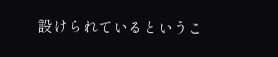設けられているというこ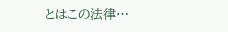とはこの法律…